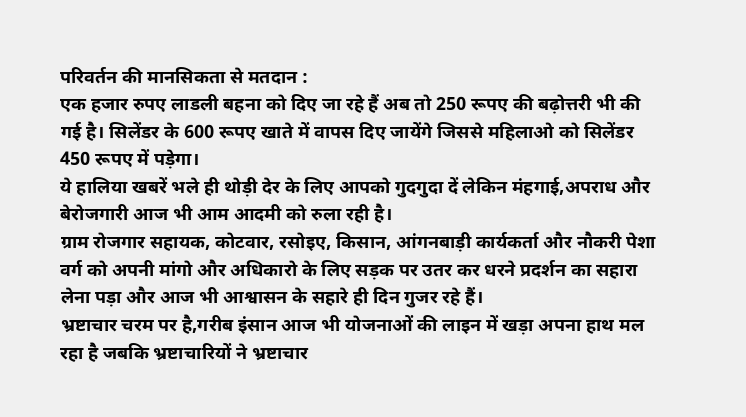परिवर्तन की मानसिकता से मतदान :
एक हजार रुपए लाडली बहना को दिए जा रहे हैं अब तो 250 रूपए की बढ़ोत्तरी भी की गई है। सिलेंडर के 600 रूपए खाते में वापस दिए जायेंगे जिससे महिलाओ को सिलेंडर 450 रूपए में पड़ेगा।
ये हालिया खबरें भले ही थोड़ी देर के लिए आपको गुदगुदा दें लेकिन मंहगाई,अपराध और बेरोजगारी आज भी आम आदमी को रुला रही है।
ग्राम रोजगार सहायक, कोटवार, रसोइए, किसान, आंगनबाड़ी कार्यकर्ता और नौकरी पेशा वर्ग को अपनी मांगो और अधिकारो के लिए सड़क पर उतर कर धरने प्रदर्शन का सहारा लेना पड़ा और आज भी आश्वासन के सहारे ही दिन गुजर रहे हैं।
भ्रष्टाचार चरम पर है,गरीब इंसान आज भी योजनाओं की लाइन में खड़ा अपना हाथ मल रहा है जबकि भ्रष्टाचारियों ने भ्रष्टाचार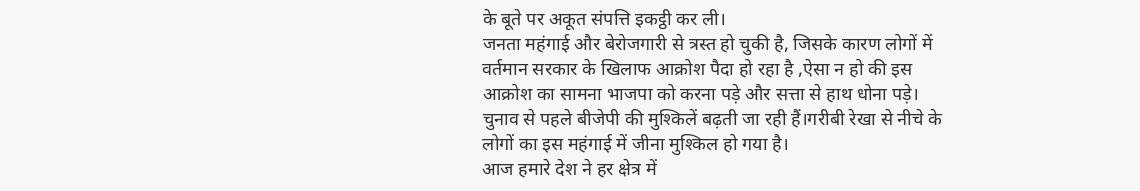के बूते पर अकूत संपत्ति इकट्ठी कर ली।
जनता महंगाई और बेरोजगारी से त्रस्त हो चुकी है, जिसके कारण लोगों में वर्तमान सरकार के खिलाफ आक्रोश पैदा हो रहा है ,ऐसा न हो की इस आक्रोश का सामना भाजपा को करना पड़े और सत्ता से हाथ धोना पड़े।
चुनाव से पहले बीजेपी की मुश्किलें बढ़ती जा रही हैं।गरीबी रेखा से नीचे के लोगों का इस महंगाई में जीना मुश्किल हो गया है।
आज हमारे देश ने हर क्षेत्र में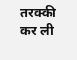तरक्की कर ली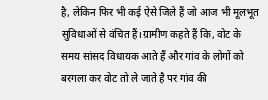है, लेकिन फिर भी कई ऐसे जिले हैं जो आज भी मूलभूत सुविधाओं से वंचित हैं।ग्रामीण कहते हैं कि, वोट के समय सांसद विधायक आते हैं और गांव के लोगों को बरगला कर वोट तो ले जाते है पर गांव की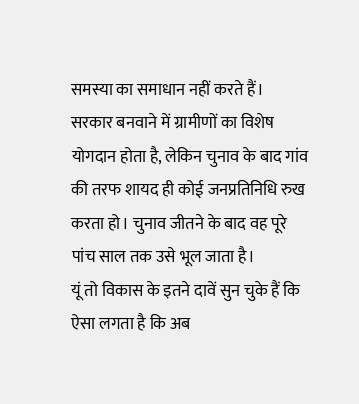समस्या का समाधान नहीं करते हैं।
सरकार बनवाने में ग्रामीणों का विशेष योगदान होता है, लेकिन चुनाव के बाद गांव की तरफ शायद ही कोई जनप्रतिनिधि रुख करता हो। चुनाव जीतने के बाद वह पूरे पांच साल तक उसे भूल जाता है।
यूं तो विकास के इतने दावें सुन चुके हैं कि ऐसा लगता है कि अब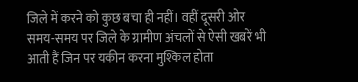जिले में करने को कुछ बचा ही नहीं। वहीं दूसरी ओर समय-समय पर जिले के ग्रामीण अंचलों से ऐसी खबरें भी आती हैं जिन पर यकीन करना मुश्किल होता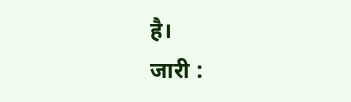है।
जारी :